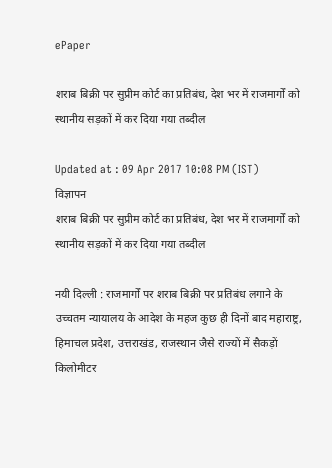ePaper

शराब बिक्री पर सुप्रीम कोर्ट का प्रतिबंध, देश भर में राजमार्गों को स्थानीय सड़कों में कर दिया गया तब्दील

Updated at : 09 Apr 2017 10:08 PM (IST)
विज्ञापन
शराब बिक्री पर सुप्रीम कोर्ट का प्रतिबंध, देश भर में राजमार्गों को स्थानीय सड़कों में कर दिया गया तब्दील

नयी दिल्ली : राजमार्गों पर शराब बिक्री पर प्रतिबंध लगाने के उच्चतम न्यायालय के आदेश के महज कुछ ही दिनों बाद महाराष्ट्र, हिमाचल प्रदेश, उत्तराखंड, राजस्थान जैसे राज्यों में सैकड़ों किलोमीटर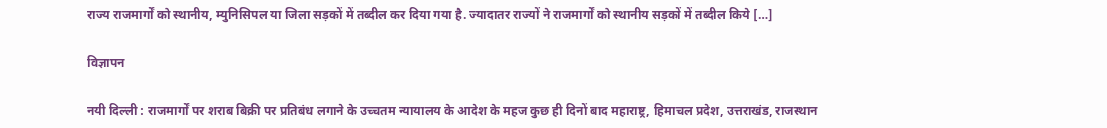राज्य राजमार्गों को स्थानीय, म्युनिसिपल या जिला सड़कों में तब्दील कर दिया गया है. ज्यादातर राज्यों ने राजमार्गों को स्थानीय सड़कों में तब्दील किये […]

विज्ञापन

नयी दिल्ली : राजमार्गों पर शराब बिक्री पर प्रतिबंध लगाने के उच्चतम न्यायालय के आदेश के महज कुछ ही दिनों बाद महाराष्ट्र, हिमाचल प्रदेश, उत्तराखंड, राजस्थान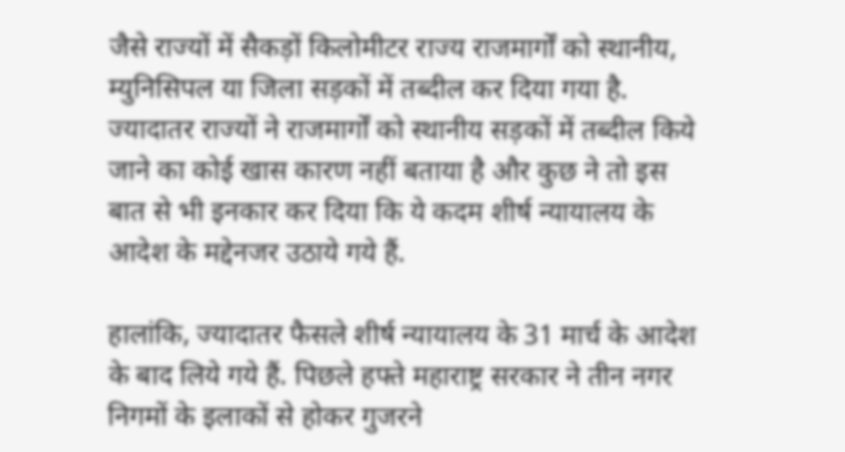जैसे राज्यों में सैकड़ों किलोमीटर राज्य राजमार्गों को स्थानीय, म्युनिसिपल या जिला सड़कों में तब्दील कर दिया गया है. ज्यादातर राज्यों ने राजमार्गों को स्थानीय सड़कों में तब्दील किये जाने का कोई खास कारण नहीं बताया है और कुछ ने तो इस बात से भी इनकार कर दिया कि ये कदम शीर्ष न्यायालय के आदेश के मद्देनजर उठाये गये हैं.

हालांकि, ज्यादातर फैसले शीर्ष न्यायालय के 31 मार्च के आदेश के बाद लिये गये हैं. पिछले हफ्ते महाराष्ट्र सरकार ने तीन नगर निगमों के इलाकों से होकर गुजरने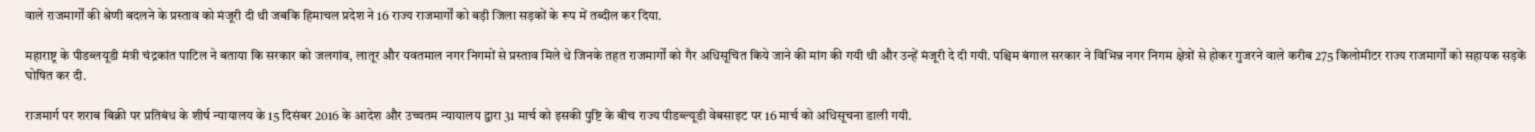वाले राजमार्गों की श्रेणी बदलने के प्रस्ताव को मंजूरी दी थी जबकि हिमाचल प्रदेश ने 16 राज्य राजमार्गों को बड़ी जिला सड़कों के रूप में तब्दील कर दिया.

महाराष्ट्र के पीडब्लयूडी मंत्री चंद्रकांत पाटिल ने बताया कि सरकार को जलगांव, लातूर और यवतमाल नगर निगमों से प्रस्ताव मिले थे जिनके तहत राजमार्गों को गैर अधिसूचित किये जाने की मांग की गयी थी और उन्हें मंजूरी दे दी गयी. पश्चिम बंगाल सरकार ने विभिन्न नगर निगम क्षेत्रों से होकर गुजरने वाले करीब 275 किलोमीटर राज्य राजमार्गों को सहायक सड़कें घोषित कर दी.

राजमार्ग पर शराब बिक्री पर प्रतिबंध के शीर्ष न्यायालय के 15 दिसंबर 2016 के आदेश और उच्चतम न्यायालय द्वारा 31 मार्च को इसकी पुष्टि के बीच राज्य पीडब्ल्यूडी वेबसाइट पर 16 मार्च को अधिसूचना डाली गयी.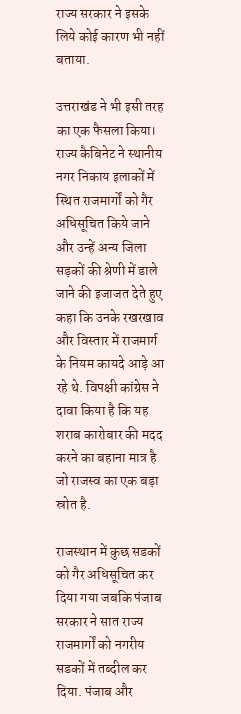राज्य सरकार ने इसके लिये कोई कारण भी नहीं बताया.

उत्तराखंड ने भी इसी तरह का एक फैसला किया। राज्य कैबिनेट ने स्थानीय नगर निकाय इलाकों में स्थित राजमार्गों को गैर अधिसूचित किये जाने और उन्हें अन्य जिला सड़कों की श्रेणी में डाले जाने की इजाजत देते हुए कहा कि उनके रखरखाव और विस्तार में राजमार्ग के नियम कायदे आड़े आ रहे थे. विपक्षी कांग्रेस ने दावा किया है कि यह शराब कारोबार की मदद करने का बहाना मात्र है जो राजस्व का एक बड़ा स्रोत है.

राजस्थान में कुछ सडकों को गैर अधिसूचित कर दिया गया जबकि पंजाब सरकार ने सात राज्य राजमार्गों को नगरीय सडकों में तब्दील कर दिया. पंजाब और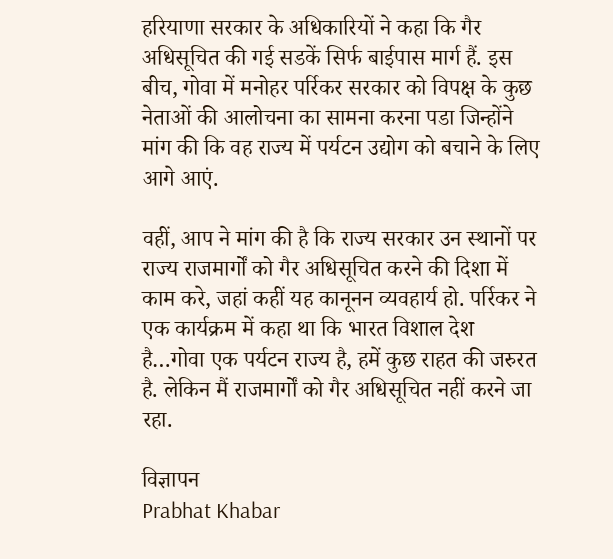हरियाणा सरकार के अधिकारियों ने कहा कि गैर अधिसूचित की गई सडकें सिर्फ बाईपास मार्ग हैं. इस बीच, गोवा में मनोहर पर्रिकर सरकार को विपक्ष के कुछ नेताओं की आलोचना का सामना करना पडा जिन्होंने मांग की कि वह राज्य में पर्यटन उद्योग को बचाने के लिए आगे आएं.

वहीं, आप ने मांग की है कि राज्य सरकार उन स्थानों पर राज्य राजमार्गों को गैर अधिसूचित करने की दिशा में काम करे, जहां कहीं यह कानूनन व्यवहार्य हो. पर्रिकर ने एक कार्यक्रम में कहा था कि भारत विशाल देश है…गोवा एक पर्यटन राज्य है, हमें कुछ राहत की जरुरत है. लेकिन मैं राजमार्गों को गैर अधिसूचित नहीं करने जा रहा.

विज्ञापन
Prabhat Khabar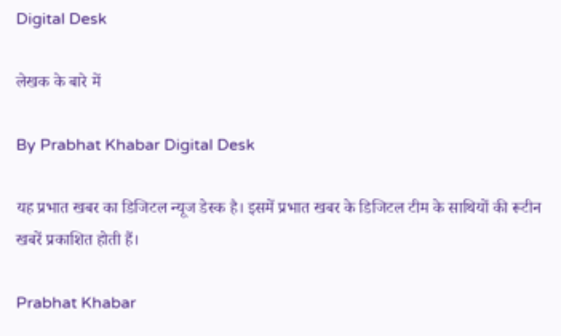Digital Desk

लेखक के बारे में

By Prabhat Khabar Digital Desk

यह प्रभात खबर का डिजिटल न्यूज डेस्क है। इसमें प्रभात खबर के डिजिटल टीम के साथियों की रूटीन खबरें प्रकाशित होती हैं।

Prabhat Khabar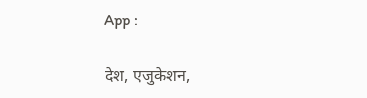App :

देश, एजुकेशन,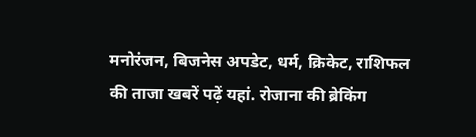मनोरंजन, बिजनेस अपडेट, धर्म, क्रिकेट, राशिफल की ताजा खबरें पढ़ें यहां. रोजाना की ब्रेकिंग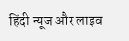हिंदी न्यूज और लाइव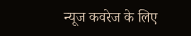न्यूज कवरेज के लिए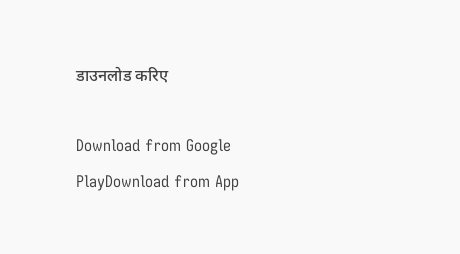डाउनलोड करिए

Download from Google PlayDownload from App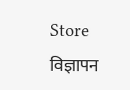Store
विज्ञापन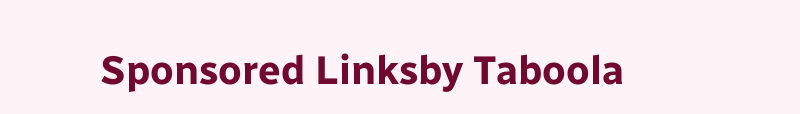Sponsored Linksby Taboola